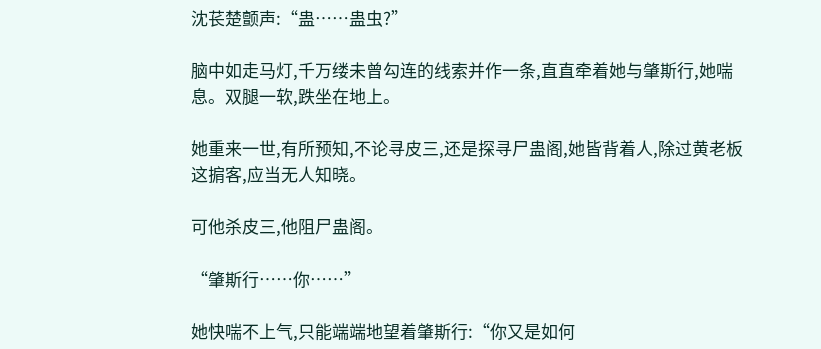沈苌楚颤声:“蛊……蛊虫?”

脑中如走马灯,千万缕未曾勾连的线索并作一条,直直牵着她与肇斯行,她喘息。双腿一软,跌坐在地上。

她重来一世,有所预知,不论寻皮三,还是探寻尸蛊阁,她皆背着人,除过黄老板这掮客,应当无人知晓。

可他杀皮三,他阻尸蛊阁。

“肇斯行……你……”

她快喘不上气,只能端端地望着肇斯行:“你又是如何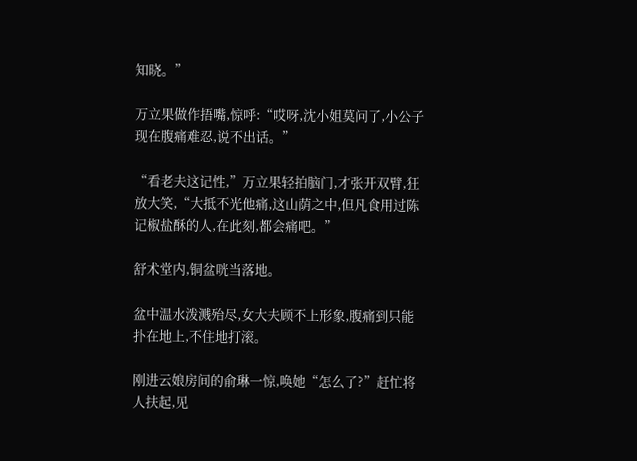知晓。”

万立果做作捂嘴,惊呼:“哎呀,沈小姐莫问了,小公子现在腹痛难忍,说不出话。”

“看老夫这记性,”万立果轻拍脑门,才张开双臂,狂放大笑,“大抵不光他痛,这山荫之中,但凡食用过陈记椒盐酥的人,在此刻,都会痛吧。”

舒术堂内,铜盆咣当落地。

盆中温水泼溅殆尽,女大夫顾不上形象,腹痛到只能扑在地上,不住地打滚。

刚进云娘房间的俞琳一惊,唤她“怎么了?”赶忙将人扶起,见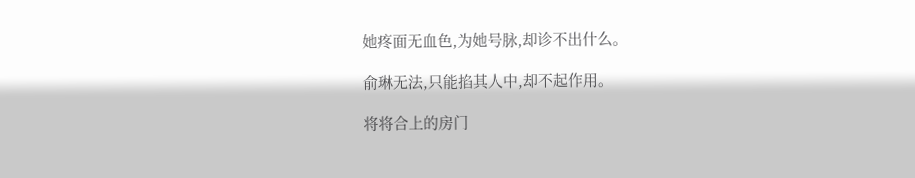她疼面无血色,为她号脉,却诊不出什么。

俞琳无法,只能掐其人中,却不起作用。

将将合上的房门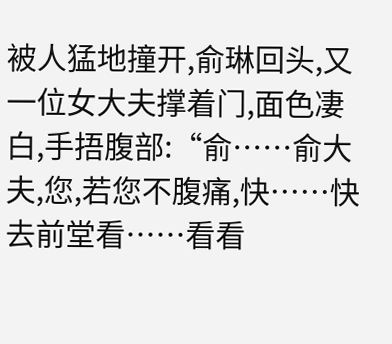被人猛地撞开,俞琳回头,又一位女大夫撑着门,面色凄白,手捂腹部:“俞……俞大夫,您,若您不腹痛,快……快去前堂看……看看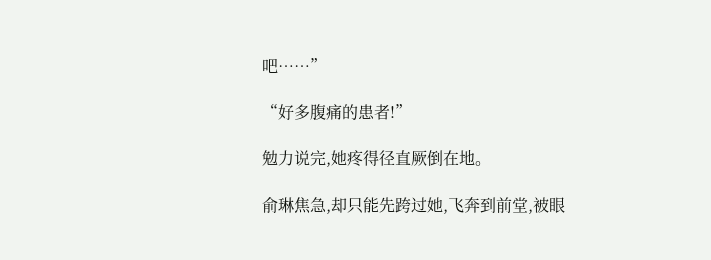吧……”

“好多腹痛的患者!”

勉力说完,她疼得径直厥倒在地。

俞琳焦急,却只能先跨过她,飞奔到前堂,被眼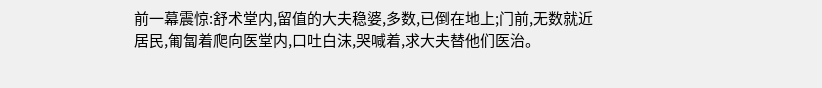前一幕震惊:舒术堂内,留值的大夫稳婆,多数,已倒在地上;门前,无数就近居民,匍匐着爬向医堂内,口吐白沫,哭喊着,求大夫替他们医治。